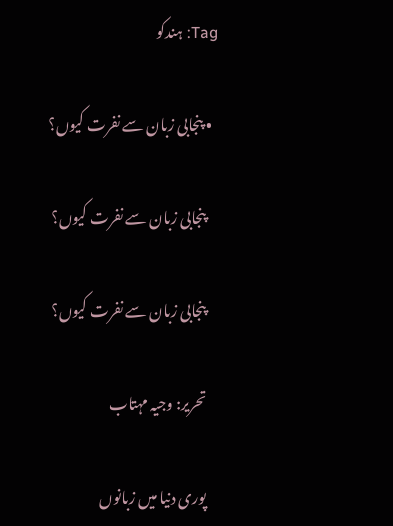Tag: ہندکو

  • پنجابی زبان سے نفرت کیوں؟

    پنجابی زبان سے نفرت کیوں؟

    پنجابی زبان سے نفرت کیوں؟

    تحریر: وجیہ مہتاب

    پوری دنیا میں زبانوں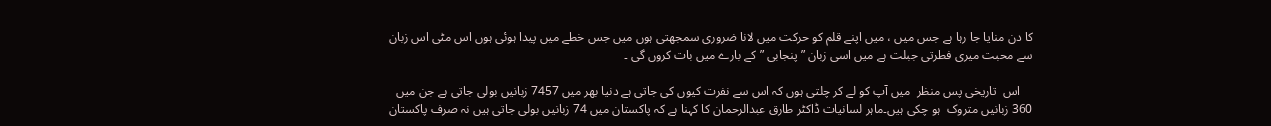کا دن منایا جا رہا ہے جس میں ، میں اپنے قلم کو حرکت میں لانا ضروری سمجھتی ہوں میں جس خطے میں پیدا ہوئی ہوں اس مٹی اس زبان سے محبت میری فطرتی جبلت ہے میں اسی زبان ” پنجابی ”کے بارے میں بات کروں گی ۔

    اس  تاریخی پس منظر  میں آپ کو لے کر چلتی ہوں کہ اس سے نفرت کیوں کی جاتی ہے دنیا بھر میں 7457 زبانیں بولی جاتی ہے جن میں 360 زبانیں متروک  ہو چکی ہیں۔ماہر لسانیات ڈاکٹر طارق عبدالرحمان کا کہنا ہے کہ پاکستان میں 74 زبانیں بولی جاتی ہیں نہ صرف پاکستان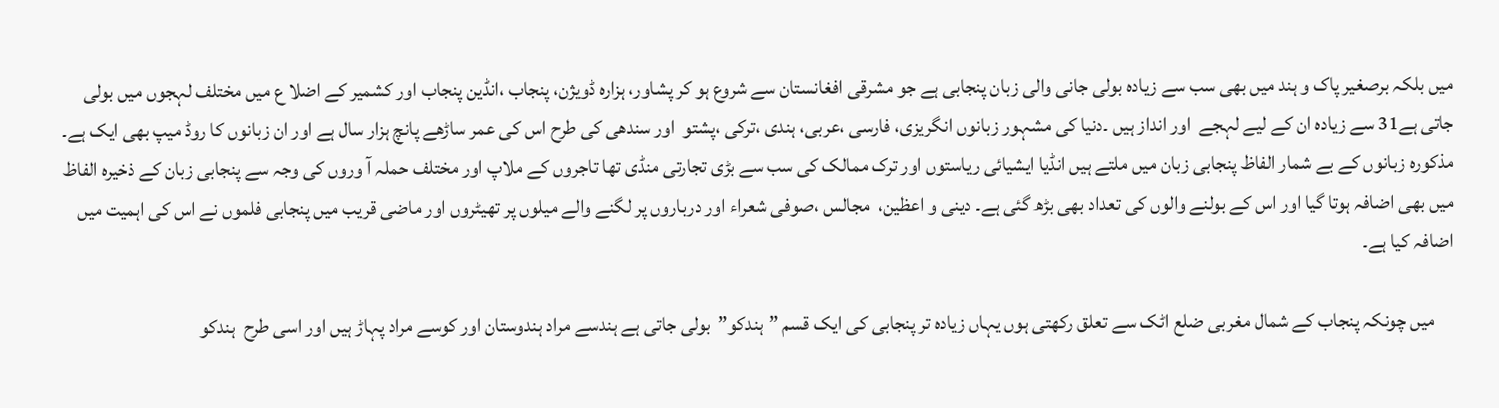میں بلکہ برصغیر پاک و ہند میں بھی سب سے زیادہ بولی جانی والی زبان پنجابی ہے جو مشرقی افغانستان سے شروع ہو کر پشاور، ہزارہ ڈویژن، پنجاب ،انڈین پنجاب اور کشمیر کے اضلا ع میں مختلف لہجوں میں بولی جاتی ہے31 سے زیادہ ان کے لیے لہجے  اور انداز ہیں ۔دنیا کی مشہور زبانوں انگریزی، فارسی ،عربی، ہندی ،ترکی ،پشتو  اور سندھی کی طرح اس کی عمر ساڑھے پانچ ہزار سال ہے اور ان زبانوں کا روڈ میپ بھی ایک ہے۔ مذکورہ زبانوں کے بے شمار الفاظ پنجابی زبان میں ملتے ہیں انڈیا ایشیائی ریاستوں اور ترک ممالک کی سب سے بڑی تجارتی منڈی تھا تاجروں کے ملاپ اور مختلف حملہ آ وروں کی وجہ سے پنجابی زبان کے ذخیرہ الفاظ میں بھی اضافہ ہوتا گیا اور اس کے بولنے والوں کی تعداد بھی بڑھ گئی ہے۔ دینی و اعظین،  مجالس ،صوفی شعراء اور درباروں پر لگنے والے میلوں پر تھیٹروں اور ماضی قریب میں پنجابی فلموں نے اس کی اہمیت میں اضافہ کیا ہے۔

     میں چونکہ پنجاب کے شمال مغربی ضلع اٹک سے تعلق رکھتی ہوں یہاں زیادہ تر پنجابی کی ایک قسم ”ہندکو”  بولی جاتی ہے ہندسے مراد ہندوستان اور کوسے مراد پہاڑ ہیں اور اسی طرح  ہندکو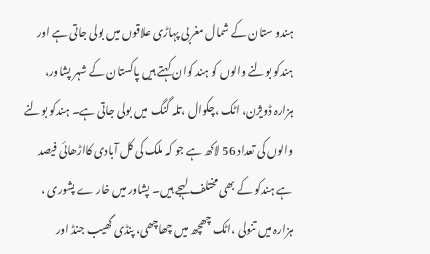ہندو ستان کے شمال مغربی پہاڑی علاقوں میں بولی جاتی ہے اور ہندکو بولنے والوں کو ہند کوان کہتے ہیں پاکستان کے شہر پشاور، ہزارہ ڈویژن، اٹک ،چکوال ،تلہ گنگ  میں بولی جاتی ہے۔ ہندکو بولنے والوں کی تعداد 56 لاکھ ہے جو کہ ملک کی کل آبادی کااڑھائی فیصد ہے ہندکو کے بھی مختلف لہجے ہیں۔ پشاور میں خار ے پشوری ، ہزارہ میں تنولی ،اٹک چھچھ میں چھاچھی، پنڈی گھیب جنڈ اور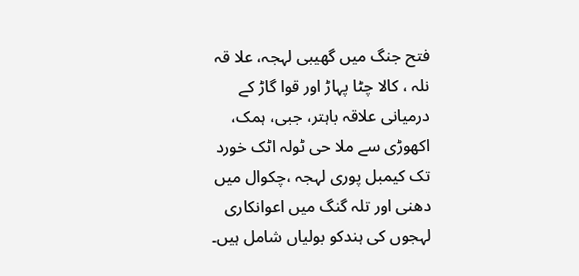فتح جنگ میں گھیبی لہجہ، علا قہ نلہ ، کالا چٹا پہاڑ اور قوا گاڑ کے درمیانی علاقہ باہتر، جبی، ہمک، اکھوڑی سے ملا حی ٹولہ اٹک خورد تک کیمبل پوری لہجہ ،چکوال میں دھنی اور تلہ گنگ میں اعوانکاری لہجوں کی ہندکو بولیاں شامل ہیں۔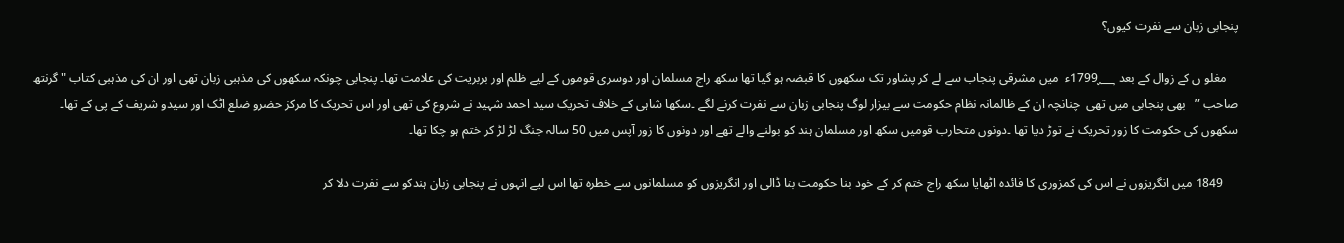پنجابی زبان سے نفرت کیوں؟

    مغلو ں کے زوال کے بعد 1799؁ء  میں مشرقی پنجاب سے لے کر پشاور تک سکھوں کا قبضہ ہو گیا تھا سکھ راج مسلمان اور دوسری قوموں کے لیے ظلم اور بربریت کی علامت تھا۔ پنجابی چونکہ سکھوں کی مذہبی زبان تھی اور ان کی مذہبی کتاب "گرنتھ صاحب ”   بھی پنجابی میں تھی  چنانچہ ان کے ظالمانہ نظام حکومت سے بیزار لوگ پنجابی زبان سے نفرت کرنے لگے ۔سکھا شاہی کے خلاف تحریک سید احمد شہید نے شروع کی تھی اور اس تحریک کا مرکز حضرو ضلع اٹک اور سیدو شریف کے پی کے تھا۔ سکھوں کی حکومت کا زور تحریک نے توڑ دیا تھا ۔دونوں متحارب قومیں سکھ اور مسلمان ہند کو بولنے والے تھے اور دونوں کا زور آپس میں 50 سالہ جنگ لڑ لڑ کر ختم ہو چکا تھا۔

     1849 میں انگریزوں نے اس کی کمزوری کا فائدہ اٹھایا سکھ راج ختم کر کے خود بنا حکومت بنا ڈالی اور انگریزوں کو مسلمانوں سے خطرہ تھا اس لیے انہوں نے پنجابی زبان ہندکو سے نفرت دلا کر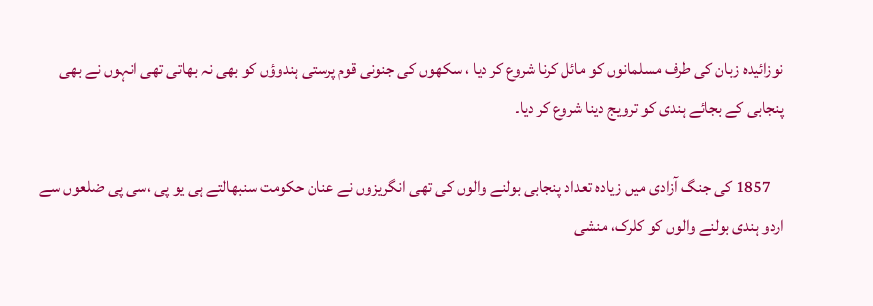نوزائیدہ زبان کی طرف مسلمانوں کو مائل کرنا شروع کر دیا ، سکھوں کی جنونی قوم پرستی ہندوؤں کو بھی نہ بھاتی تھی انہوں نے بھی پنجابی کے بجائے ہندی کو ترویج دینا شروع کر دیا۔

    1857 کی جنگ آزادی میں زیادہ تعداد پنجابی بولنے والوں کی تھی انگریزوں نے عنان حکومت سنبھالتے ہی یو پی ،سی پی ضلعوں سے اردو ہندی بولنے والوں کو کلرک، منشی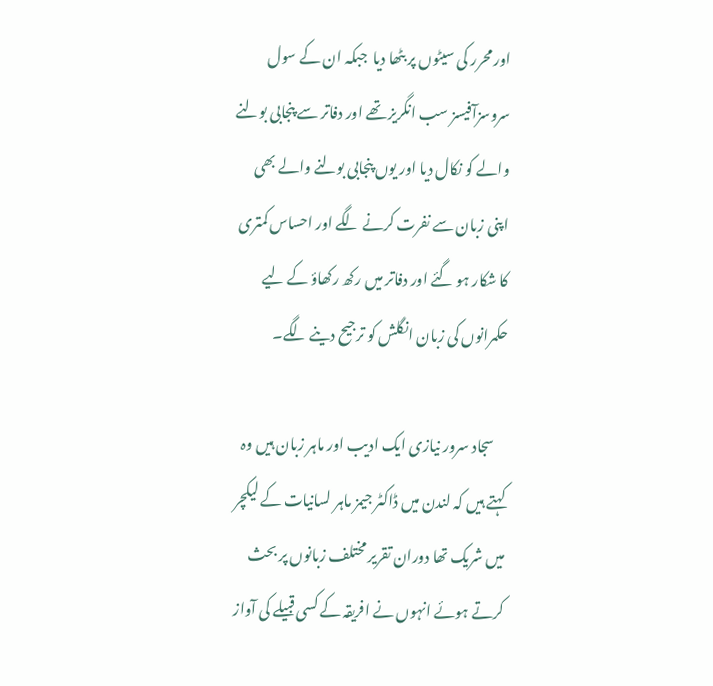اور محرر کی سیٹوں پر بٹھا دیا  جبکہ ان کے سول سروسزآفیسز سب انگریز تھے اور دفاتر سے پنجابی بولنے والے کو نکال دیا اور یوں پنجابی بولنے والے بھی اپنی زبان سے نفرت کرنے لگے اور احساس کمتری کا شکار ہو گئے اور دفاتر میں رکھ رکھاؤ کے لیے حکمرانوں کی زبان انگلش کو ترجیح دینے لگے۔

    سجاد سرور نیازی ایک ادیب اور ماہر زبان ہیں وہ کہتے ہیں کہ لندن میں ڈاکٹر جیمز ماہر لسانیات کے لیکچر میں شریک تھا دوران تقریر مختلف زبانوں پر بحث کرتے ہوئے انہوں نے افریقہ کے کسی قبیلے کی آواز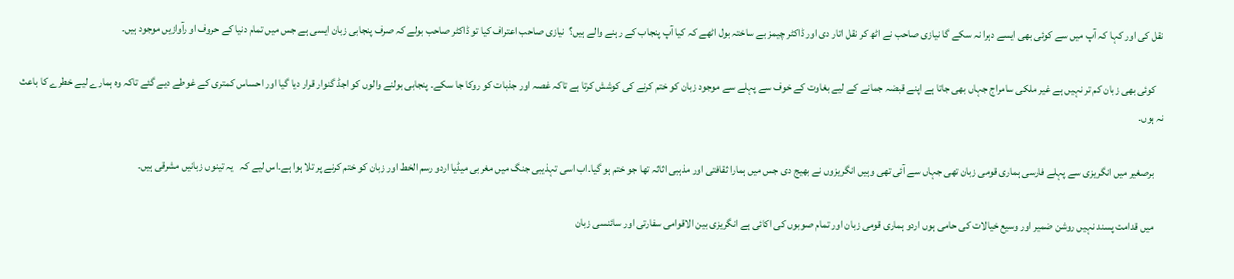نقل کی اور کہا کہ آپ میں سے کوئی بھی ایسے دہرا نہ سکے گا نیازی صاحب نے اٹھ کر نقل اتار دی اور ڈاکٹر چیمز بے ساختہ بول اٹھے کہ کیا آپ پنجاب کے رہنے والے ہیں؟  نیازی صاحب اعتراف کیا تو ڈاکٹر صاحب بولے کہ صرف پنجابی زبان ایسی ہے جس میں تمام دنیا کے حروف او رآوازیں موجود ہیں۔

    کوئی بھی زبان کم تر نہیں ہے غیر ملکی سامراج جہاں بھی جاتا ہے اپنے قبضہ جمانے کے لیے بغاوت کے خوف سے پہلے سے موجود زبان کو ختم کرنے کی کوشش کرتا ہے تاکہ غصہ اور جذبات کو روکا جا سکے۔ پنجابی بولنے والوں کو اجڈ گنوار قرار دیا گیا اور احساس کمتری کے غوطے دیے گئے تاکہ وہ ہمارے لیے خطرے کا باعث نہ ہوں۔

    برصغیر میں انگریزی سے پہلے فارسی ہماری قومی زبان تھی جہاں سے آئی تھی وہیں انگریزوں نے بھیج دی جس میں ہمارا ثقافتی اور مذہبی اثاثہ تھا جو ختم ہو گیا۔اب اسی تہذیبی جنگ میں مغربی میڈیا اردو رسم الخط اور زبان کو ختم کرنے پر تلا ہوا ہے۔اس لیے کہ   یہ تینوں زبانیں مشرقی ہیں۔

    میں قدامت پسند نہیں روشن ضمیر اور وسیع خیالات کی حامی ہوں اردو ہماری قومی زبان اور تمام صوبوں کی اکائی ہے انگریزی بین الاقوامی سفارتی اور سائنسی زبان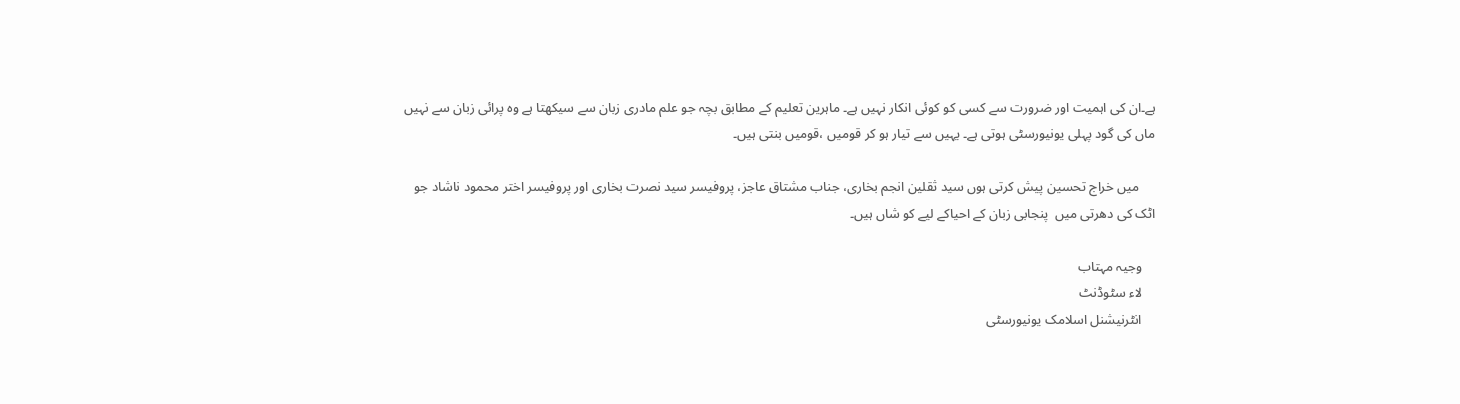ہے۔ان کی اہمیت اور ضرورت سے کسی کو کوئی انکار نہیں ہے۔ ماہرین تعلیم کے مطابق بچہ جو علم مادری زبان سے سیکھتا ہے وہ پرائی زبان سے نہیں ماں کی گود پہلی یونیورسٹی ہوتی ہے۔ یہیں سے تیار ہو کر قومیں ،قومیں بنتی ہیں۔

     میں خراج تحسین پیش کرتی ہوں سید ثقلین انجم بخاری، جناب مشتاق عاجز، پروفیسر سید نصرت بخاری اور پروفیسر اختر محمود ناشاد جو اٹک کی دھرتی میں  پنجابی زبان کے احیاکے لیے کو شاں ہیں۔

    وجیہ مہتاب
    لاء سٹوڈنٹ
    انٹرنیشنل اسلامک یونیورسٹی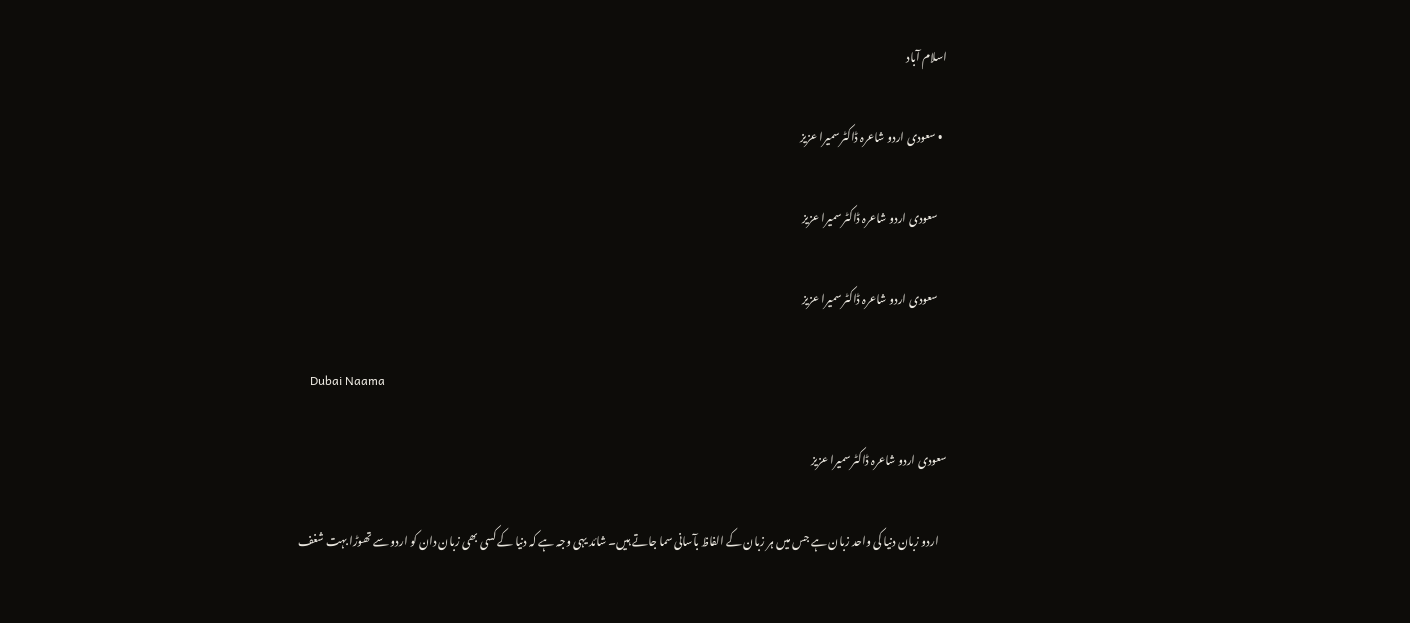اسلام آباد

  • سعودی اردو شاعرہ ڈاکٹر سمیرا عزیز

    سعودی اردو شاعرہ ڈاکٹر سمیرا عزیز

    سعودی اردو شاعرہ ڈاکٹر سمیرا عزیز

    Dubai Naama

سعودی اردو شاعرہ ڈاکٹر سمیرا عزیز

    اردو زبان دنیا کی واحد زبان ہے جس میں ہر زبان کے الفاظ بآسانی سما جاتے ہیں۔ شائد یہی وجہ ہے کہ دنیا کے کسی بھی زبان دان کو اردو سے تھوڑا بہت شغف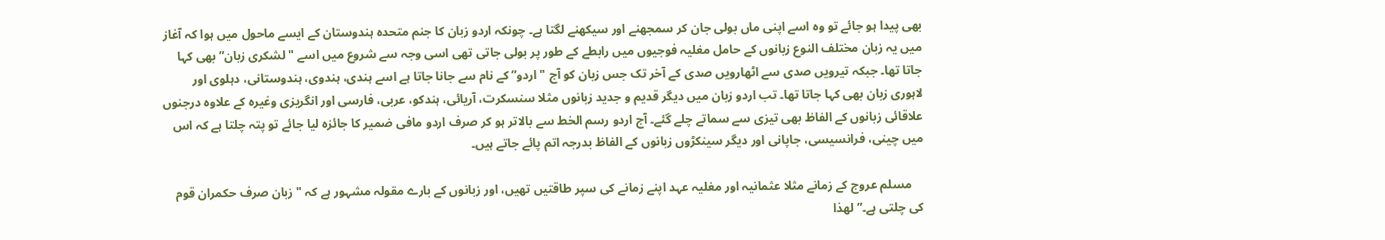بھی پیدا ہو جائے تو وہ اسے اپنی ماں بولی جان کر سمجھنے اور سیکھنے لگتا ہے۔ چونکہ اردو زبان کا جنم متحدہ ہندوستان کے ایسے ماحول میں ہوا کہ آغاز میں یہ زبان مختلف النوع زبانوں کے حامل مغلیہ فوجیوں میں رابطے کے طور پر بولی جاتی تھی اسی وجہ سے شروع میں اسے "لشکری زبان” بھی کہا جاتا تھا۔ جبکہ تیرویں صدی سے اٹھارویں صدی کے آخر تک جس زبان کو آج "اردو” کے نام سے جانا جاتا ہے اسے ہندی، ہندوی، ہندوستانی، دہلوی اور لاہوری زبان بھی کہا جاتا تھا۔ تب اردو زبان میں دیگر قدیم و جدید زبانوں مثلا سنسکرت، آریائی، ہندکو، عربی، فارسی اور انگریزی وغیرہ کے علاوہ درجنوں علاقائی زبانوں کے الفاظ بھی تیزی سے سماتے چلے گئے۔ آج اردو رسم الخط سے بالاتر ہو کر صرف اردو مافی ضمیر کا جائزہ لیا جائے تو پتہ چلتا ہے کہ اس میں چینی، فرانسیسی، جاپانی اور دیگر سینکڑوں زبانوں کے الفاظ بدرجہ اتم پائے جاتے ہیں۔

    مسلم عروج کے زمانے مثلا عثمانیہ اور مغلیہ عہد اپنے زمانے کی سپر طاقتیں تھیں، اور زبانوں کے بارے مقولہ مشہور ہے کہ "زبان صرف حکمران قوم کی چلتی ہے۔” لھذا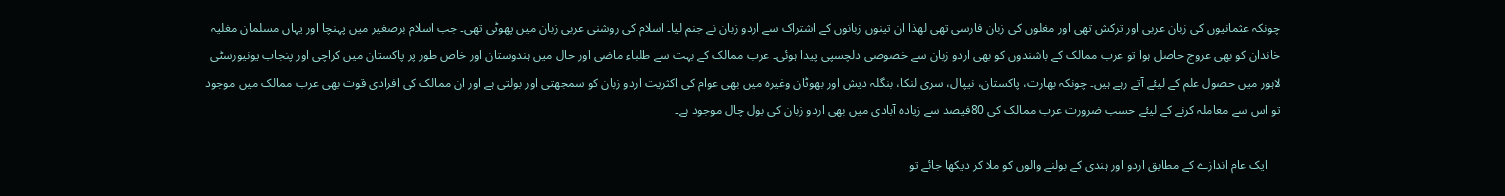چونکہ عثمانیوں کی زبان عربی اور ترکش تھی اور مغلوں کی زبان فارسی تھی لھذا ان تینوں زبانوں کے اشتراک سے اردو زبان نے جنم لیا۔ اسلام کی روشنی عربی زبان میں پھوٹی تھی۔ جب اسلام برصغیر میں پہنچا اور یہاں مسلمان مغلیہ خاندان کو بھی عروج حاصل ہوا تو عرب ممالک کے باشندوں کو بھی اردو زبان سے خصوصی دلچسپی پیدا ہوئی۔ عرب ممالک کے بہت سے طلباء ماضی اور حال میں ہندوستان اور خاص طور پر پاکستان میں کراچی اور پنجاب یونیورسٹی لاہور میں حصول علم کے لیئے آتے رہے ہیں۔ چونکہ بھارت، پاکستان، نیپال، سری لنکا، بنگلہ دیش اور بھوٹان وغیرہ میں بھی عوام کی اکثریت اردو زبان کو سمجھتی اور بولتی ہے اور ان ممالک کی افرادی قوت بھی عرب ممالک میں موجود تو اس سے معاملہ کرنے کے لیئے حسب ضرورت عرب ممالک کی 80فیصد سے زیادہ آبادی میں بھی اردو زبان کی بول چال موجود ہے۔

    ایک عام اندازے کے مطابق اردو اور ہندی کے بولنے والوں کو ملا کر دیکھا جائے تو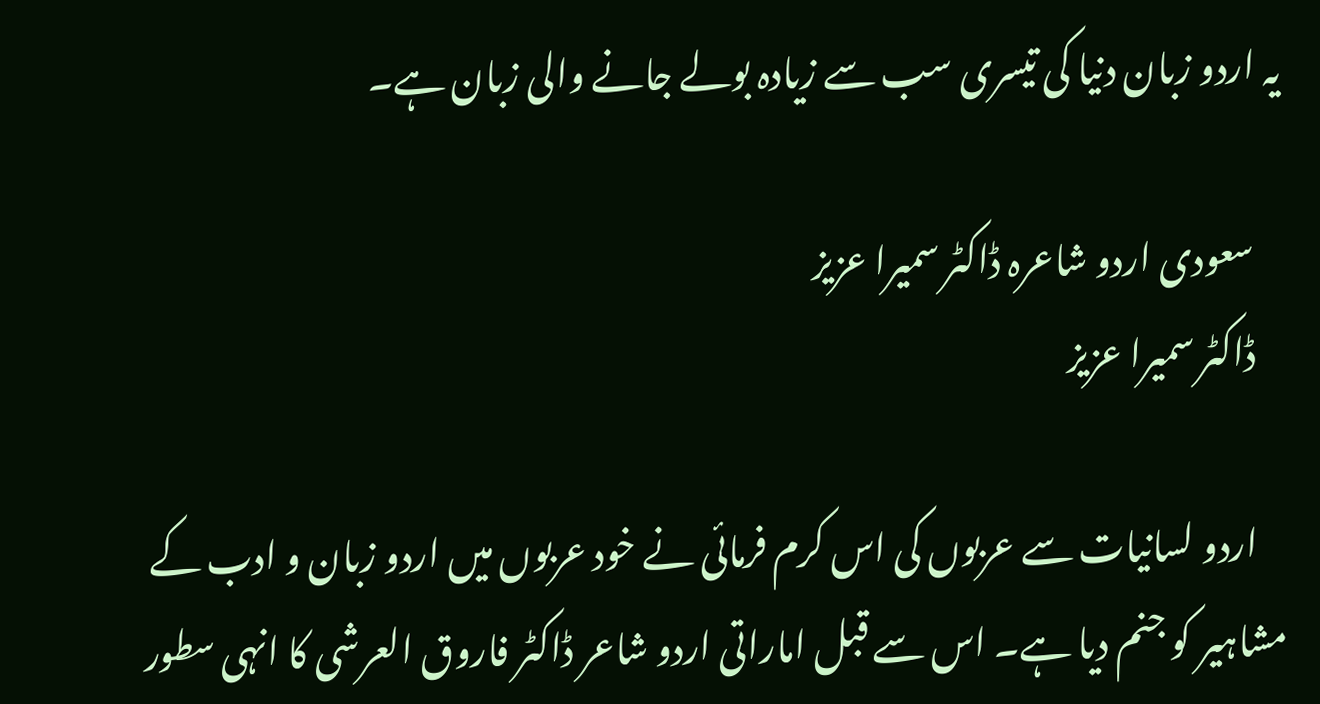یہ اردو زبان دنیا کی تیسری سب سے زیادہ بولے جانے والی زبان ہے۔

    سعودی اردو شاعرہ ڈاکٹر سمیرا عزیز
    ڈاکٹر سمیرا عزیز

    اردو لسانیات سے عربوں کی اس کرم فرمائی نے خود عربوں میں اردو زبان و ادب کے مشاہیر کو جنم دیا ہے۔ اس سے قبل اماراتی اردو شاعر ڈاکٹر فاروق العرشی کا انہی سطور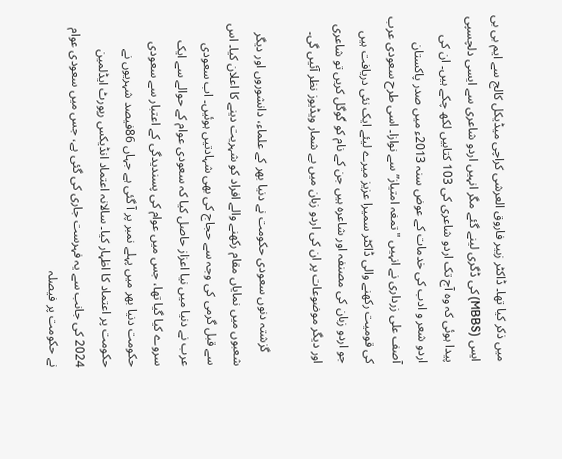میں ذکر کیا تھا۔ ڈاکٹر زبیر فاروق العرشی کراچی میڈیکل کالج سے ایم بی بی ایس (MBBS) کی ڈگری لینے گئے مگر انہیں اردو شاعری سے ایسی دلچسپی پیدا ہوئی کہ وہ آج تک اردو شاعری کی 103 کتابیں لکھ چکے ہیں۔ ان کی اردو شعر و ادب کی خدمات کے عوض سنہ 2013ء میں صدر پاکستان آصف علی زرداری نے انہیں "تمغہ امتیاز” سے نوازا۔ اسی طرح سعودی عرب کی قومیت رکھنے والی ڈاکٹر سمیرا عزیز میرے لیئے ایک نئی دریافت ہیں جو اردو زبان کی مصنفہ اور شاعرہ ہیں جن کے نام کو گوگل کریں تو شاعری اور دیگر موضوعات پر ان کی اردو زبان میں بے شمار ویڈیوز نظر آئیں گی۔

    گزشتہ دنوں سعودی حکومت نے دنیا بھر کے علماء، دانشوروں اور دیگر شعبوں میں نمایاں مقام رکھنے والے افراد کو شہریت دینے کا اعلان کیا۔ اس سے قبل گرمی کی وجہ سے حجاج کی بھی شہادتیں ہوئیں۔ اب سعودی عرب نے دنیا میں نیا اعزاز حاصل کیا کہ سعودی عوام کے حوالے سے ایک سروے کیا گیا تھا، جس میں عوام کی پسندیدگی کے اعتبار سے سعودی حکومت دنیا بھر میں پہلے نمبر پر آ گئی ہے جہاں 86فیصد شہریوں نے حکومت پر اعتماد کا اظہار کیا۔ سالانہ اعتماد انڈیکس رپورٹ ایڈلمین 2024 کی جانب سے یہ فہرست جاری کی گئی ہے، جس میں سعودی عوام نے حکومت پر فیصلہ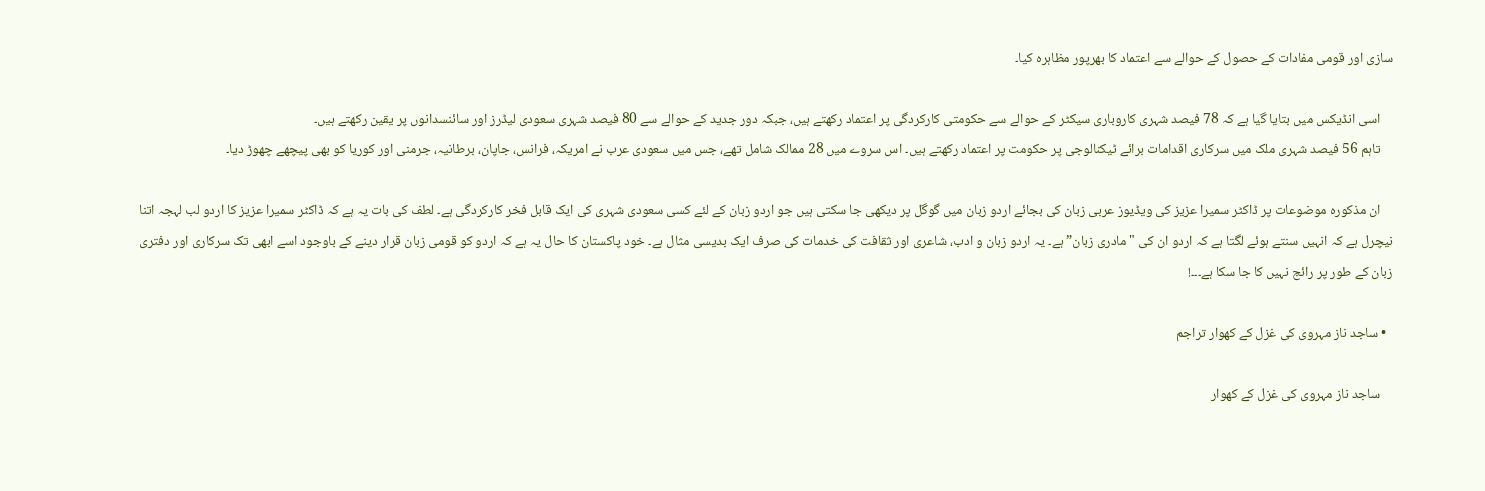سازی اور قومی مفادات کے حصول کے حوالے سے اعتماد کا بھرپور مظاہرہ کیا۔

    اسی انڈیکس میں بتایا گیا ہے کہ 78 فیصد شہری کاروباری سیکٹر کے حوالے سے حکومتی کارکردگی پر اعتماد رکھتے ہیں، جبکہ دور جدید کے حوالے سے 80 فیصد شہری سعودی لیڈرز اور سائنسدانوں پر یقین رکھتے ہیں۔
    تاہم 56 فیصد شہری ملک میں سرکاری اقدامات برائے ٹیکنالوجی پر حکومت پر اعتماد رکھتے ہیں۔ اس سروے میں 28 ممالک شامل تھے، جس میں سعودی عرب نے امریکہ، فرانس، جاپان، برطانیہ، جرمنی اور کوریا کو بھی پیچھے چھوڑ دیا۔

    ان مذکورہ موضوعات پر ڈاکٹر سمیرا عزیز کی ویڈیوز عربی زبان کی بجائے اردو زبان میں گوگل پر دیکھی جا سکتی ہیں جو اردو زبان کے لئے کسی سعودی شہری کی ایک قابل فخر کارکردگی ہے۔ لطف کی بات یہ ہے کہ ڈاکٹر سمیرا عزیز کا اردو لب لہجہ اتنا نیچرل ہے کہ انہیں سنتے ہوئے لگتا ہے کہ اردو ان کی "مادری زبان” ہے۔ یہ اردو زبان و ادب، شاعری اور ثقافت کی خدمات کی صرف ایک بدیسی مثال ہے۔ خود پاکستان کا حال یہ ہے کہ اردو کو قومی زبان قرار دینے کے باوجود اسے ابھی تک سرکاری اور دفتری زبان کے طور پر رائج نہیں کا جا سکا ہے۔۔۔!

  • ساجد ناز مہروی کی غزل کے کھوار تراجم

    ساجد ناز مہروی کی غزل کے کھوار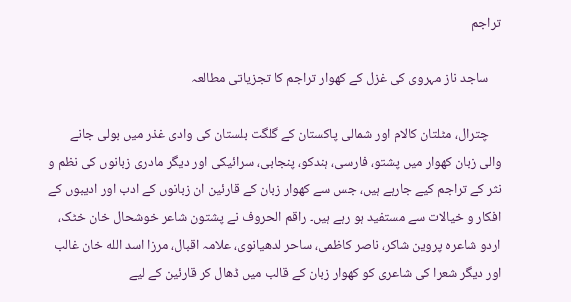تراجم

    ساجد ناز مہروی کی غزل کے کھوار تراجم کا تجزیاتی مطالعہ

    چترال، مٹلتان کالام اور شمالی پاکستان کے گلگت بلستان کی وادی غذر میں بولی جانے والی زبان کھوار میں پشتو، فارسی، ہندکو، پنجابی، سرائیکی اور دیگر مادری زبانوں کی نظم و نثر کے تراجم کیے جارہے ہیں، جس سے کھوار زبان کے قارئین ان زبانوں کے ادب اور ادیبوں کے افکار و خیالات سے مستفید ہو رہے ہیں۔ راقم الحروف نے پشتون شاعر خوشحال خان خٹک، اردو شاعرہ پروین شاکر، ناصر کاظمی، ساحر لدھیانوی، علامہ اقبال، مرزا اسد الله خان غالب اور دیگر شعرا کی شاعری کو کھوار زبان کے قالب میں ڈھال کر قارئین کے لیے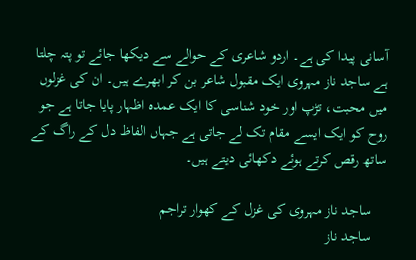آسانی پیدا کی ہے۔ اردو شاعری کے حوالے سے دیکھا جائے تو پتہ چلتا ہے ساجد ناز مہروی ایک مقبول شاعر بن کر ابھرے ہیں۔ ان کی غزلوں میں محبت، تڑپ اور خود شناسی کا ایک عمدہ اظہار پایا جاتا ہے جو روح کو ایک ایسے مقام تک لے جاتی ہے جہاں الفاظ دل کے راگ کے ساتھ رقص کرتے ہوئے دکھائی دیتے ہیں۔

    ساجد ناز مہروی کی غزل کے کھوار تراجم
    ساجد ناز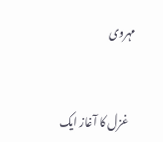مہروی


    غزل کا آغاز ایک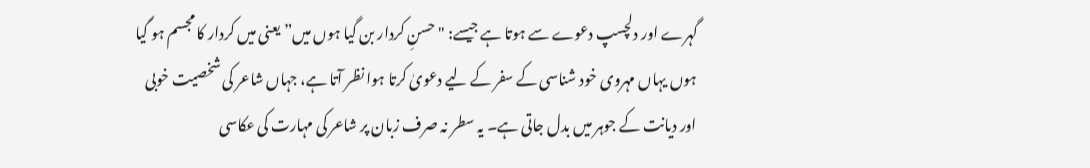گہرے اور دلچسپ دعوے سے ہوتا ہے جیسے: "حسنِ کردار بن گیا ہوں میں” یعنی میں کردار کا مجسم ہو گیا ہوں یہاں مہروی خود شناسی کے سفر کے لیے دعویٰ کرتا ہوا نظر آتا ہے، جہاں شاعر کی شخصیت خوبی اور دیانت کے جوہر میں بدل جاتی ہے۔ یہ سطر نہ صرف زبان پر شاعر کی مہارت کی عکاسی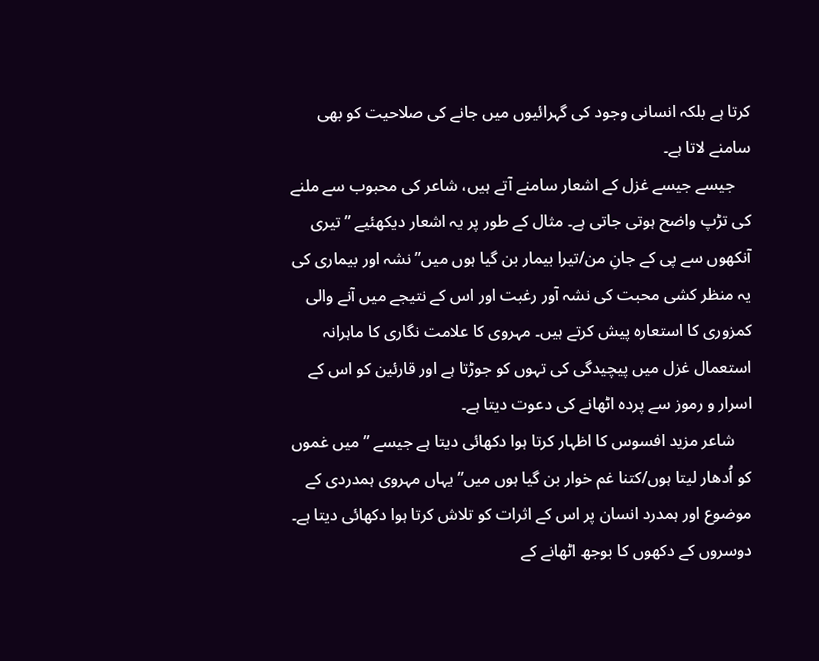کرتا ہے بلکہ انسانی وجود کی گہرائیوں میں جانے کی صلاحیت کو بھی سامنے لاتا ہے۔
    جیسے جیسے غزل کے اشعار سامنے آتے ہیں، شاعر کی محبوب سے ملنے کی تڑپ واضح ہوتی جاتی ہے۔ مثال کے طور پر یہ اشعار دیکھئیے ”تیری آنکھوں سے پی کے جانِ من/تیرا بیمار بن گیا ہوں میں” نشہ اور بیماری کی یہ منظر کشی محبت کی نشہ آور رغبت اور اس کے نتیجے میں آنے والی کمزوری کا استعارہ پیش کرتے ہیں۔ مہروی کا علامت نگاری کا ماہرانہ استعمال غزل میں پیچیدگی کی تہوں کو جوڑتا ہے اور قارئین کو اس کے اسرار و رموز سے پردہ اٹھانے کی دعوت دیتا ہے۔
    شاعر مزید افسوس کا اظہار کرتا ہوا دکھائی دیتا ہے جیسے ” میں غموں کو اُدھار لیتا ہوں/کتنا غم خوار بن گیا ہوں میں” یہاں مہروی ہمدردی کے موضوع اور ہمدرد انسان پر اس کے اثرات کو تلاش کرتا ہوا دکھائی دیتا ہے۔ دوسروں کے دکھوں کا بوجھ اٹھانے کے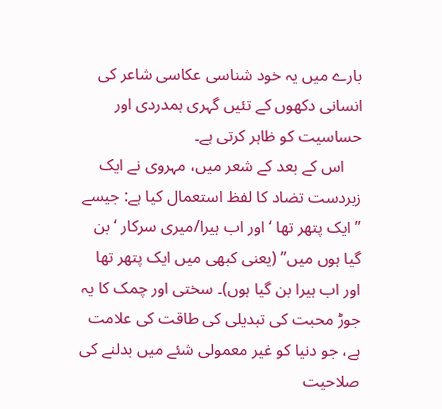بارے میں یہ خود شناسی عکاسی شاعر کی انسانی دکھوں کے تئیں گہری ہمدردی اور حساسیت کو ظاہر کرتی ہے۔
    اس کے بعد کے شعر میں، مہروی نے ایک زبردست تضاد کا لفظ استعمال کیا ہے: جیسے ” ایک پتھر تھا ‘ اور اب ہیرا/میری سرکار ‘ بن گیا ہوں میں” (یعنی کبھی میں ایک پتھر تھا اور اب ہیرا بن گیا ہوں)۔ سختی اور چمک کا یہ جوڑ محبت کی تبدیلی کی طاقت کی علامت ہے، جو دنیا کو غیر معمولی شئے میں بدلنے کی صلاحیت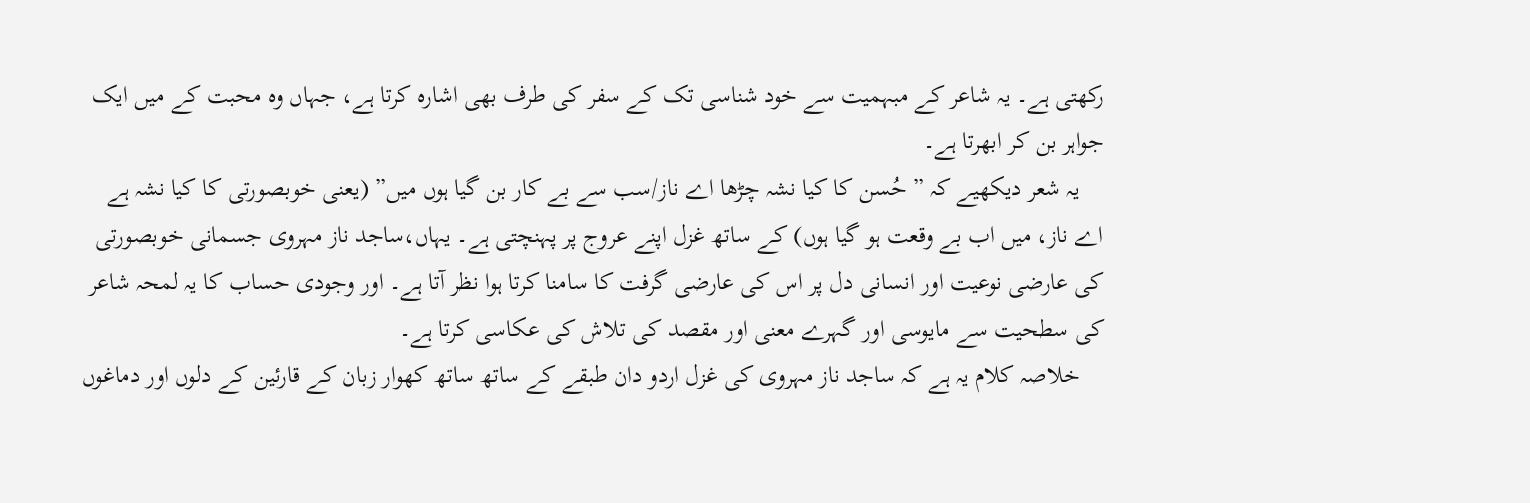رکھتی ہے۔ یہ شاعر کے مبہمیت سے خود شناسی تک کے سفر کی طرف بھی اشارہ کرتا ہے، جہاں وہ محبت کے میں ایک جواہر بن کر ابھرتا ہے۔
    یہ شعر دیکھیے کہ ” حُسن کا کیا نشہ چڑھا اے ناز/سب سے بے کار بن گیا ہوں میں” (یعنی خوبصورتی کا کیا نشہ ہے اے ناز، میں اب بے وقعت ہو گیا ہوں) کے ساتھ غزل اپنے عروج پر پہنچتی ہے۔ یہاں،ساجد ناز مہروی جسمانی خوبصورتی کی عارضی نوعیت اور انسانی دل پر اس کی عارضی گرفت کا سامنا کرتا ہوا نظر آتا ہے۔ اور وجودی حساب کا یہ لمحہ شاعر کی سطحیت سے مایوسی اور گہرے معنی اور مقصد کی تلاش کی عکاسی کرتا ہے۔
    خلاصہ کلام یہ ہے کہ ساجد ناز مہروی کی غزل اردو دان طبقے کے ساتھ ساتھ کھوار زبان کے قارئین کے دلوں اور دماغوں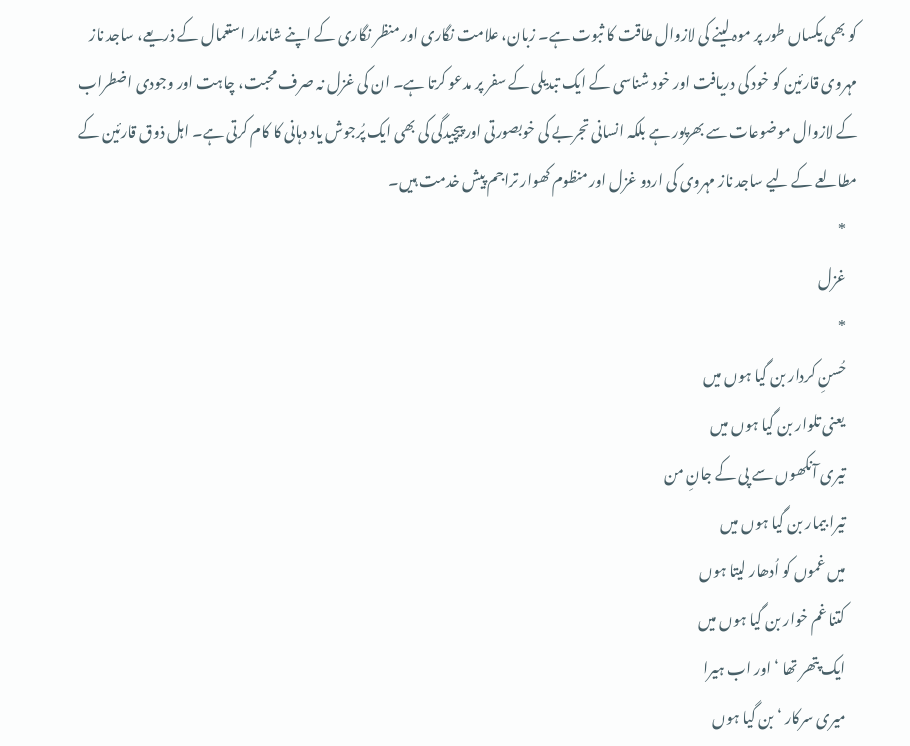کو بھی یکساں طور پر موہ لینے کی لازوال طاقت کا ثبوت ہے۔ زبان، علامت نگاری اور منظر نگاری کے اپنے شاندار استعمال کے ذریعے، ساجد ناز مہروی قارئین کو خود کی دریافت اور خود شناسی کے ایک تبدیلی کے سفر پر مدعو کرتا ہے۔ ان کی غزل نہ صرف محبت، چاہت اور وجودی اضطراب کے لازوال موضوعات سے بھرپور ہے بلکہ انسانی تجربے کی خوبصورتی اور پیچیدگی کی بھی ایک پُرجوش یاد دہانی کا کام کرتی ہے۔ اہل ذوق قارئین کے مطالعے کے لیے ساجد ناز مہروی کی اردو غزل اور منظوم کھوار تراجم پیش خدمت ہیں۔
    *
    غزل
    *
    حُسنِ کردار بن گیا ہوں میں
    یعنی تلوار بن گیا ہوں میں
    تیری آنکھوں سے پی کے جانِ من
    تیرا بیمار بن گیا ہوں میں
    میں غموں کو اُدھار لیتا ہوں
    کتنا غم خوار بن گیا ہوں میں
    ایک پتھر تھا ‘ اور اب ہیرا
    میری سرکار ‘ بن گیا ہوں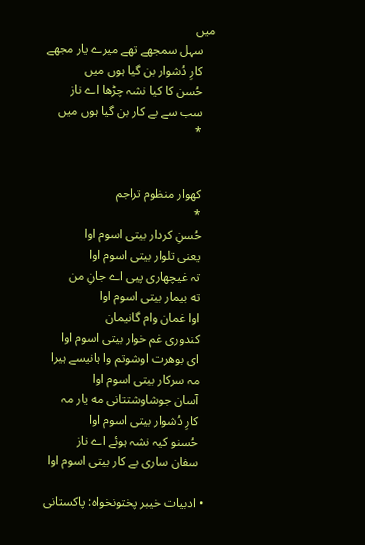میں
    سہل سمجھے تھے میرے یار مجھے
    کارِ دُشوار بن گیا ہوں میں
    حُسن کا کیا نشہ چڑھا اے ناز
    سب سے بے کار بن گیا ہوں میں
    *


    کھوار منظوم تراجم
    *
    حُسنِ کردار بیتی اسوم اوا
    یعنی تلوار بیتی اسوم اوا
    تہ غیچھاری پیی اے جانِ من
    ته بیمار بیتی اسوم اوا
    اوا غمان وام گانیمان
    کندوری غم خوار بیتی اسوم اوا
    ای بوھرت اوشوتم وا ہانیسے ہیرا
    مہ سرکار بیتی اسوم اوا
    آسان جوشاوشتتانی مه یار مہ
    کارِ دُشوار بیتی اسوم اوا
    حُسنو کیہ نشہ ہوئے اے ناز
    سفان ساری بے کار بیتی اسوم اوا

  • ادبیات خیبر پختونخواہ: پاکستانی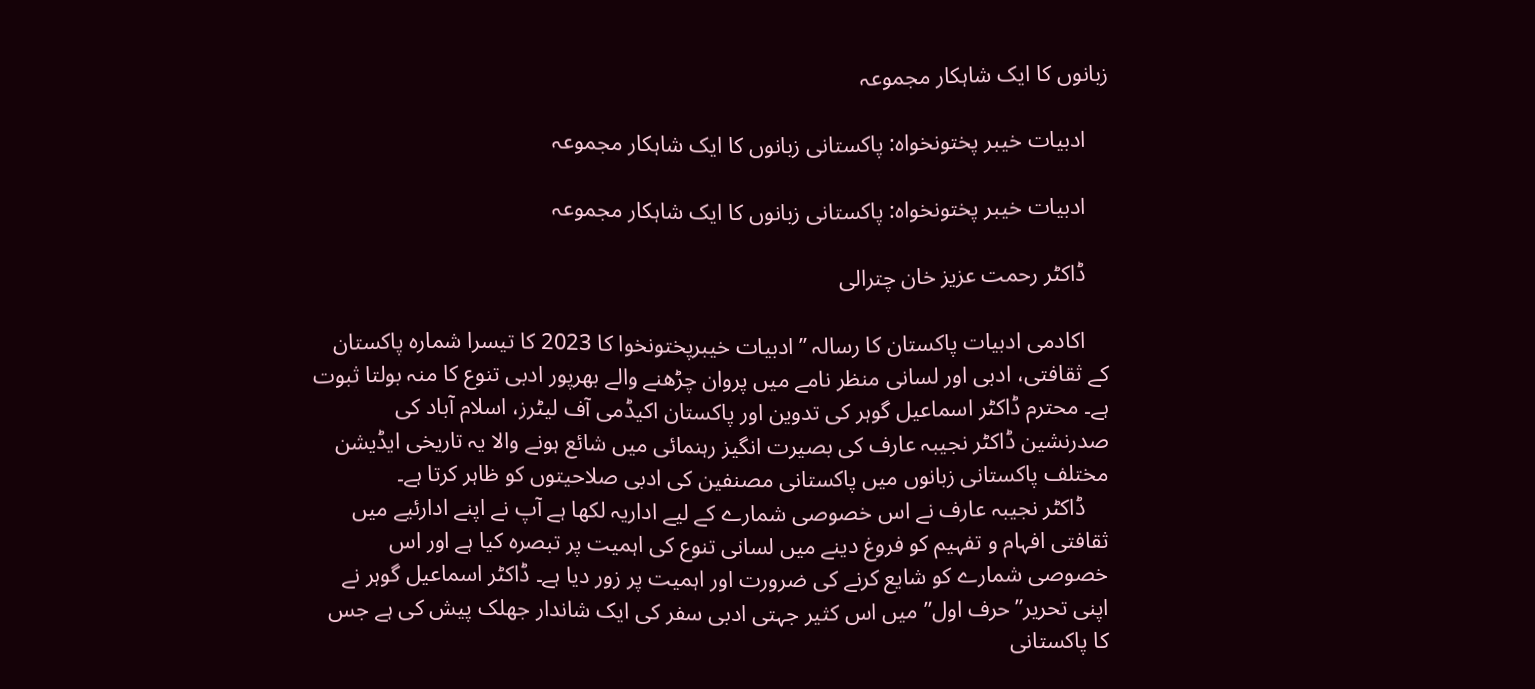زبانوں کا ایک شاہکار مجموعہ

    ادبیات خیبر پختونخواہ: پاکستانی زبانوں کا ایک شاہکار مجموعہ

    ادبیات خیبر پختونخواہ: پاکستانی زبانوں کا ایک شاہکار مجموعہ

    ڈاکٹر رحمت عزیز خان چترالی

    اکادمی ادبیات پاکستان کا رسالہ ”ادبیات خیبرپختونخوا کا 2023 کا تیسرا شمارہ پاکستان کے ثقافتی، ادبی اور لسانی منظر نامے میں پروان چڑھنے والے بھرپور ادبی تنوع کا منہ بولتا ثبوت ہے۔ محترم ڈاکٹر اسماعیل گوہر کی تدوین اور پاکستان اکیڈمی آف لیٹرز، اسلام آباد کی صدرنشین ڈاکٹر نجیبہ عارف کی بصیرت انگیز رہنمائی میں شائع ہونے والا یہ تاریخی ایڈیشن مختلف پاکستانی زبانوں میں پاکستانی مصنفین کی ادبی صلاحیتوں کو ظاہر کرتا ہے۔
    ڈاکٹر نجیبہ عارف نے اس خصوصی شمارے کے لیے اداریہ لکھا ہے آپ نے اپنے ادارئیے میں ثقافتی افہام و تفہیم کو فروغ دینے میں لسانی تنوع کی اہمیت پر تبصرہ کیا ہے اور اس خصوصی شمارے کو شایع کرنے کی ضرورت اور اہمیت پر زور دیا ہے۔ ڈاکٹر اسماعیل گوہر نے اپنی تحریر”حرف اول” میں اس کثیر جہتی ادبی سفر کی ایک شاندار جھلک پیش کی ہے جس کا پاکستانی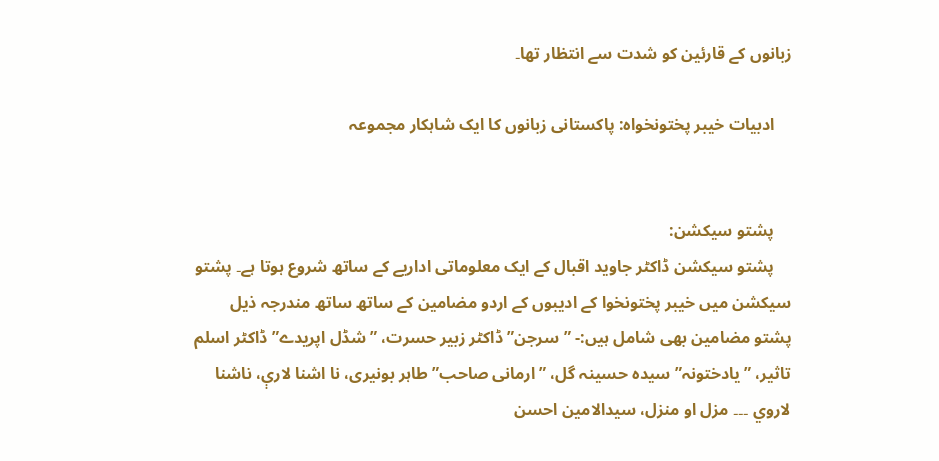زبانوں کے قارئین کو شدت سے انتظار تھا۔

    ادبیات خیبر پختونخواہ: پاکستانی زبانوں کا ایک شاہکار مجموعہ


    پشتو سیکشن:
    پشتو سیکشن ڈاکٹر جاوید اقبال کے ایک معلوماتی اداریے کے ساتھ شروع ہوتا ہے۔ پشتو سیکشن میں خیبر پختونخوا کے ادیبوں کے اردو مضامین کے ساتھ ساتھ مندرجہ ذیل پشتو مضامین بھی شامل ہیں:- ”سرجن” ڈاکٹر زبیر حسرت، ”شڈل اپریدے” ڈاکٹر اسلم تاثیر، ”یادختونہ” سیدہ حسینہ گل، ”ارمانی صاحب” طاہر بونیری، نا اشنا لارې، ناشنا لاروي ۔۔۔ مزل او منزل، سيدالامين احسن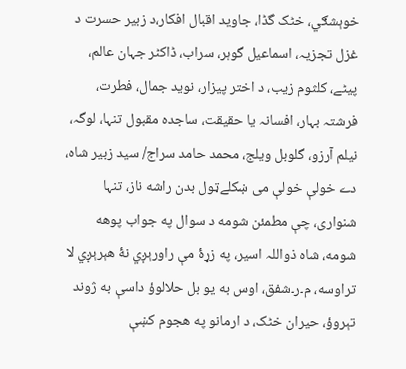خوېشګي، خٹک گڈا، جاوید اقبال افکار،د زبیر حسرت د غزل تجزیہ، اسماعیل گوہر، سراب، ڈاکٹر جہان عالم، پیٹے، کلثوم زیب، د اختر پیزار، نوید جمال، فطرت، فرشتہ بہار، افسانہ یا حقیقت، ساجدہ مقبول تنہا، لوگہ، نیلم آرزو، گلوبل ویلج، محمد حامد سراج/ سید زبیر شاہ، دے خولې خولې مى ښکلےټول بدن راشه ناز، تنہا شنواری، چې مطمئن شومه د سوال په جواب پوهه شومه، شاہ ذواللہ اسیر، په زړۀ مې راورېږي نۀ هېرېږي لا تراوسه، م۔ر۔شفق، اوس به يو بل حلالوؤ داسې به ژوند تېروؤ، حیران خٹک، د ارمانو په هجوم کښې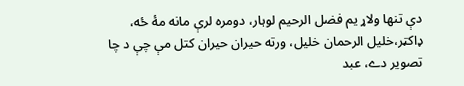دې تنها ولاړ يم فضل الرحیم لوہار، دومره لرې ما‌نه ‌مۀ ‌ځه، ډاکټر،خليل الرحمان خليل، ورته حيران حيران کتل مې چې د چا تصوير دے، عبد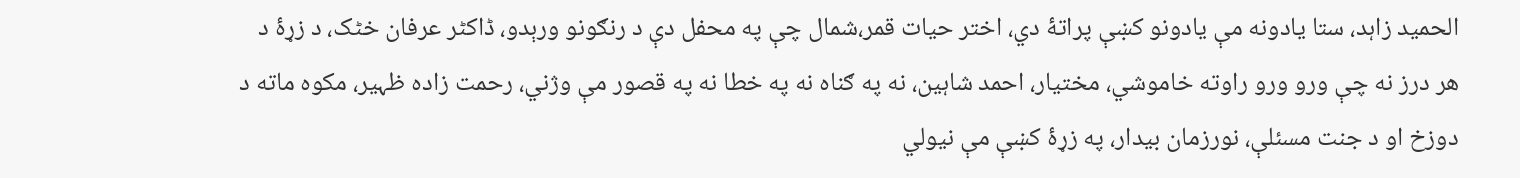الحمید زاہد، ستا يادونه مې يادونو کښې پراتۀ دي، اختر حیات قمر،شمال چې په محفل دې د رنګونو ورېدو، ڈاکٹر عرفان خٹک، د زړۀ د هر درز نه چې ورو ورو راوته خاموشي، مختیار، احمد شاہین، نه په ګناه نه په خطا نه‌ په قصور مې وژني، رحمت زادہ ظہیر، مکوه ماته د دوزخ او د جنت مسئلې، نورزمان بیدار، په زړۀ کښې مې نيولي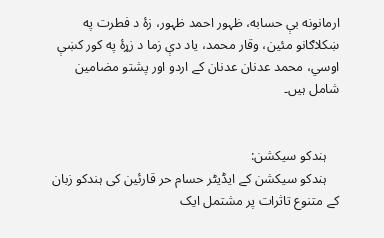ارمانونه بې حسابه، ظہور احمد ظہور، زۀ د فطرت په ښکلاګانو مئين، وقار محمد، ياد دې زما د زړۀ په کور کښې اوسي، محمد عدنان عدنان کے اردو اور پشتو مضامین شامل ہیں۔


    ہندکو سیکشن:
    ہندکو سیکشن کے ایڈیٹر حسام حر قارئین کی ہندکو زبان کے متنوع تاثرات پر مشتمل ایک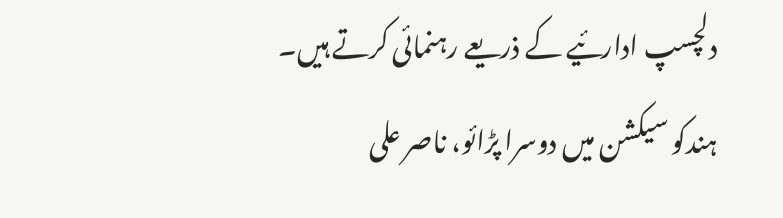دلچسپ ادارئیے کے ذریعے رہنمائی کرتے ہیں۔ ہندکو سیکشن میں دوسرا پڑائو، ناصر علی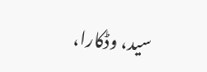سید، وڈکارا،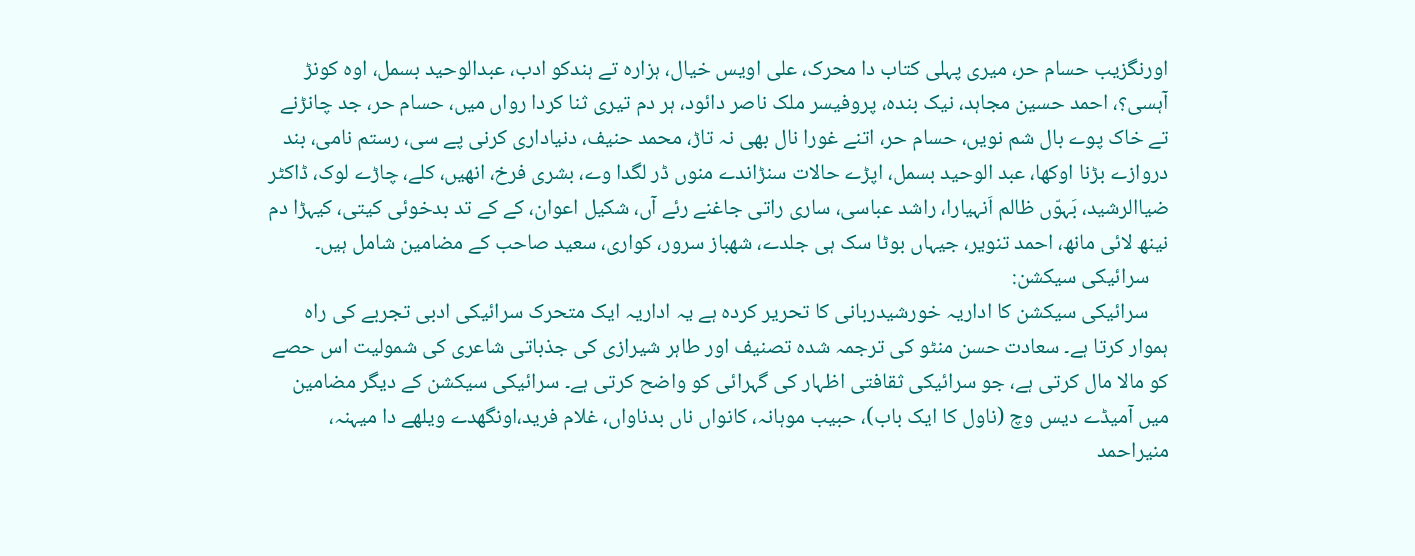اورنگزیب حسام حر، میری پہلی کتاب دا محرک، علی اویس خیال، ہزارہ تے ہندکو ادب، عبدالوحید بسمل، اوہ کونڑ آہسی؟، احمد حسین مجاہد، نیک بندہ، پروفیسر ملک ناصر دائود، ہر دم تیری ثنا کردا رواں میں، حسام حر، جد چانڑنے تے خاک پوے بال شم نویں، حسام حر، اتنے غورا نال بھی نہ تاڑ، محمد حنیف، دنیاداری کرنی پے سی، رستم نامی، بند دروازے بڑنا اوکھا، عبد الوحید بسمل، اپڑے حالات سنڑاندے منوں ڈر لگدا وے، بشری فرخ، انھیں، کلے، چاڑے لوک، ڈاکٹر ضیاالرشید، بَہوّں ظالم اَنہیارا، راشد عباسی، ساری راتی جاغنے رئے آں، شکیل اعوان، کے کے تد بدخوئی کیتی، کیہڑا دم نینھ لائی مانھ، احمد تنویر، جیہاں بوٹا سک ہی جلدے، شھباز سرور، کواری، سعید صاحب کے مضامین شامل ہیں۔
    سرائیکی سیکشن:
    سرائیکی سیکشن کا اداریہ خورشیدربانی کا تحریر کردہ ہے یہ اداریہ ایک متحرک سرائیکی ادبی تجربے کی راہ ہموار کرتا ہے۔ سعادت حسن منٹو کی ترجمہ شدہ تصنیف اور طاہر شیرازی کی جذباتی شاعری کی شمولیت اس حصے کو مالا مال کرتی ہے، جو سرائیکی ثقافتی اظہار کی گہرائی کو واضح کرتی ہے۔ سرائیکی سیکشن کے دیگر مضامین میں آمیڈے دیس وچ (ناول کا ایک باب)، حبیب موہانہ، کانواں ناں بدناواں، غلام فرید،اونگھدے ویلھے دا میہنہ، منیراحمد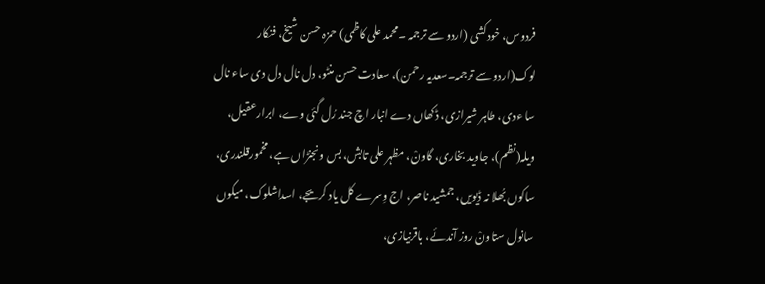فردوس، خودکشی (اردو سے ترجمہ ۔محمد علی کاظمی) حمزہ حسن شیخ، فنکار لوک(اردو سے ترجمہ۔سعدیہ رحمن)، سعادت حسن منٹو، دل نال دل دی ساء نال سا ءدی، طاہر شیرازی، ڈکھاں دے انبار اچ جند رُل گئی وے، ابرارعقیل، ویلہ(نظم)، جاوید بخاری، گاونْ، مظہر علی تابش، بس ونجنڑاں ہے، مخمورقلندری، ساکوں بُھلا نہ ڈیویں، جمشید ناصر، اج وِسرے کل یاد کریجے، اسداشلوک، میکوں سانول ستاونْ روز آندئے، باقرنیازی،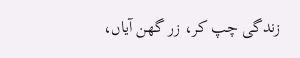زندگی چپ کر، زر گھن آیاں،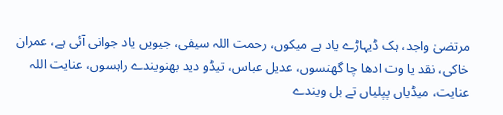مرتضیٰ واجد، ہک ڈیہاڑے یاد ہے میکوں، رحمت اللہ سیفی، جیویں یاد جوانی آئی ہے، عمران خاکی، نقد یا وت ادھا چا گھنسوں، عدیل عباس، تیڈو دید بھنویندے راہسوں، عنایت اللہ عنایت، میڈیاں پپلیاں تے بل ویندے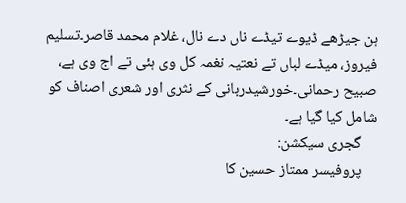ہن جیڑھے ڈیوے تیڈے ناں دے نال، غلام محمد قاصر۔تسلیم فیروز، میڈے لباں تے نعتیہ نغمہ کل وی ہئی تے اج وی ہے، صبیح رحمانی۔خورشیدربانی کے نثری اور شعری اصناف کو شامل کیا گیا ہے۔
    گجری سیکشن:
    پروفیسر ممتاز حسین کا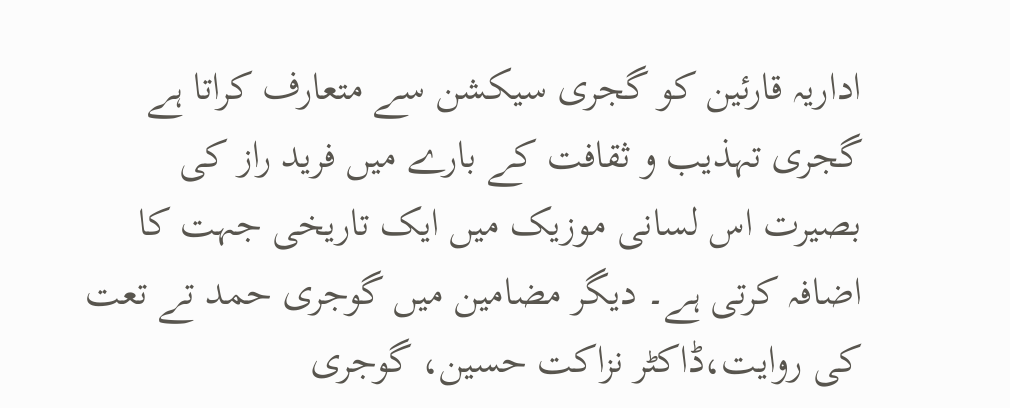اداریہ قارئین کو گجری سیکشن سے متعارف کراتا ہے گجری تہذیب و ثقافت کے بارے میں فرید راز کی بصیرت اس لسانی موزیک میں ایک تاریخی جہت کا اضافہ کرتی ہے۔ دیگر مضامین میں گوجری حمد تے تعت کی روایت،ڈاکٹر نزاکت حسین، گوجری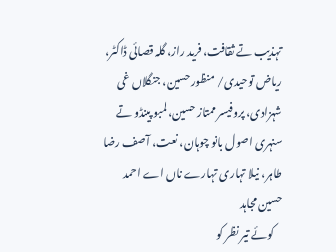تہذیب تے ثقافت، فرید راز، گلہ قصائی ڈاکٹر، ریاض توحیدی/ منظور حسین، جنگلاں غی شہزادی، پروفیسر ممتاز حسین، لمبو پینڈو تے سنہری اصول بانو چوہان، نعت، آصف رضا طاہر، نیلا تہاری تہارے ناں اے احمد حسین مجاہد
    کوئے تیر نظر کو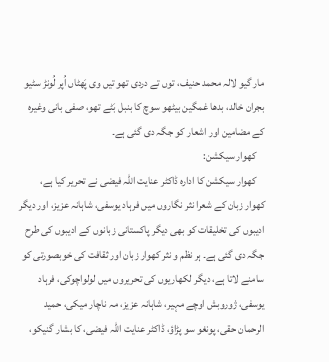مار گیو لالہ محمد حنیف، توں تے دردی تھو تیں وی پَھٹاں اُپر لُونڑ سٹیو بجران خالد، بدھا غمگین بیٹھو سوچ کا بنبل بَٹے تھو، صفی بانی وغیرہ کے مضامین اور اشعار کو جگہ دی گئی ہے۔
    کھوار سیکشن:
    کھوار سیکشن کا ادارہ ڈاکٹر عنایت اللہ فیضی نے تحریر کیا ہے، کھوار زبان کے شعرا نثر نگاروں میں فرہاد یوسفی، شاہانہ عزیز، اور دیگر ادیبوں کی تخلیقات کو بھی دیگر پاکستانی زبانوں کے ادیبوں کی طرح جگہ دی گئی ہے۔ ہر نظم و نثر کھوار زبان اور ثقافت کی خوبصورتی کو سامنے لاتا ہے، دیگر لکھاریوں کی تحریروں میں لولواچوکی، فرہاد یوسفی، ژوروبش اوچے مہیر، شاہانہ عزیز، مہ ناچار میکی، حمید الرحمان حقی، پونغو سو پڑاؤ، ڈاکٹر عنایت اللہ فیضی، کا بشار گنیکو،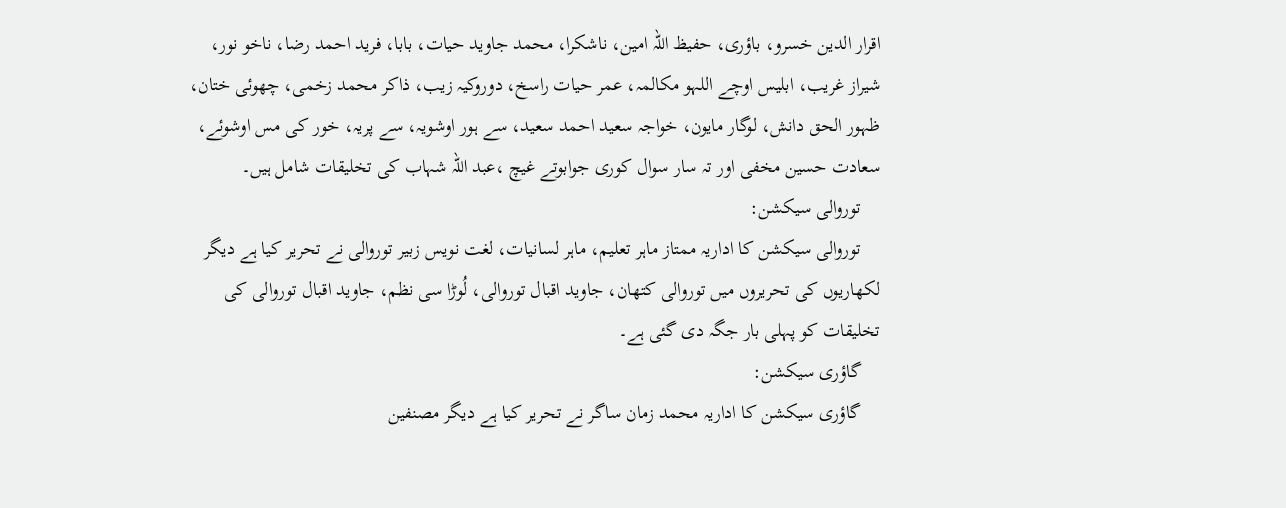اقرار الدین خسرو، باؤری، حفیظ اللہ امین، ناشکرا، محمد جاوید حیات، بابا، فرید احمد رضا، ناخو نور، شیراز غریب، ابلیس اوچے اللہو مکالمہ، عمر حیات راسخ، دوروکیہ زیب، ذاکر محمد زخمی، چھوئی ختان، ظہور الحق دانش، لوگار مایون، خواجہ سعید احمد سعید، سے ہور اوشویہ، سے پریہ، خور کی مس اوشوئے، سعادت حسین مخفی اور تہ سار سوال کوری جوابوتے غیچ ،عبد اللہ شہاب کی تخلیقات شامل ہیں۔
    توروالی سیکشن:
    توروالی سیکشن کا اداریہ ممتاز ماہر تعلیم، ماہر لسانیات، لغت نویس زبیر توروالی نے تحریر کیا ہے دیگر لکھاریوں کی تحریروں میں توروالی کتھان، جاوید اقبال توروالی، لُوڑا سی نظم، جاوید اقبال توروالی کی تخلیقات کو پہلی بار جگہ دی گئی ہے۔
    گاؤری سیکشن:
    گاؤری سیکشن کا اداریہ محمد زمان ساگر نے تحریر کیا ہے دیگر مصنفین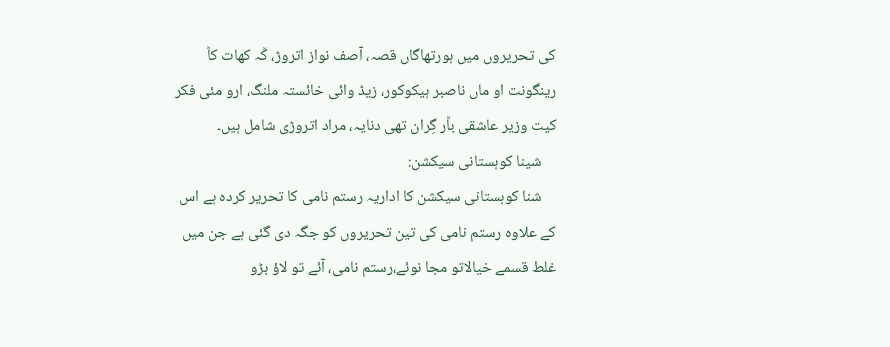کی تحریروں میں ہورتھاگاں قصہ، آصف نواز اتروڑ، کٞہ کھات کاٞ رینگونت او ماں ناصبر ہیکوکور، زیڈ وائی خائستہ ملنگ، ارو مئی فکر کیت وزیر عاشقی باٞر گِران تھی دنایہ، مراد اتروڑی شامل ہیں۔
    شینا کوہستانی سیکشن:
    شنا کوہستانی سیکشن کا اداریہ رستم نامی کا تحریر کردہ ہے اس کے علاوہ رستم نامی کی تین تحریروں کو جگہ دی گئی ہے جن میں غلط قسمے خیالاتو مجا نوئے،رستم نامی، آئے تو لاؤ بڑو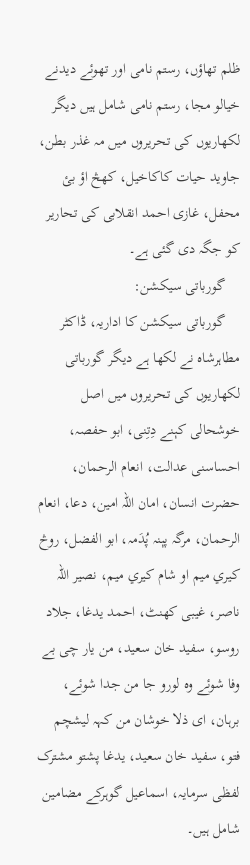ظلم تھاؤں، رستم نامی اور تھوئے دیدنے خیالو مجا، رستم نامی شامل ہیں دیگر لکھاریوں کی تحریروں میں مہ غذر بطن، جاوید حیات کاکاخیل، کھڅ اؤ بئ محفل، غازی احمد انقلابی کی تحاریر کو جگہ دی گئی ہے۔
    گورباتی سیکشن:
    گورباتی سیکشن کا اداریہ، ڈاکٹر مطاہرشاہ نے لکھا ہے دیگر گورباتی لکھاریوں کی تحریروں میں اصل خوشحالی کېنے دِتِنی، ابو حفصہ، احساسنی عدالت، انعام الرحمان، حضرت انسان، امان اللہ امین، دعا، انعام الرحمان، مرگہ پېنہ پُدَمہ، ابو الفضل، روڅ کيري ميم او شام کيري ميم، نصیر اللہ ناصر، غیبی کھنٹ، احمد یدغا، جلاد روسو، سفید خان سعید، من یار چی بے وفا شوئے وہ لورو جا من جدا شوئے، برہان، ای ذلا خوشان من کہہ لیشچم فتو، سفید خان سعید، یدغا پشتو مشترک لفظی سرمایہ، اسماعیل گوہرکے مضامین شامل ہیں۔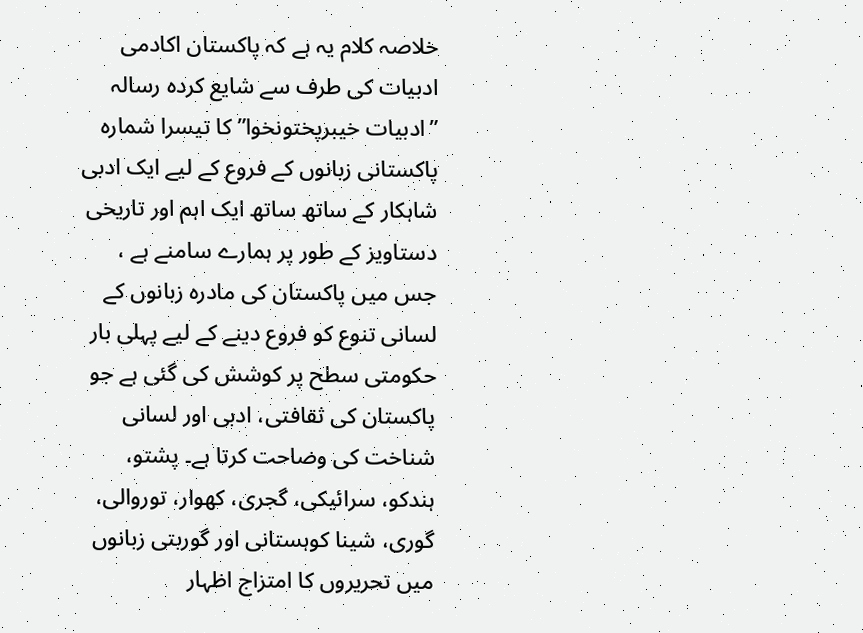خلاصہ کلام یہ ہے کہ پاکستان اکادمی ادبیات کی طرف سے شایع کردہ رسالہ ”ادبیات خیبرپختونخوا” کا تیسرا شمارہ پاکستانی زبانوں کے فروع کے لیے ایک ادبی شاہکار کے ساتھ ساتھ ایک اہم اور تاریخی دستاویز کے طور پر ہمارے سامنے ہے ، جس میں پاکستان کی مادرہ زبانوں کے لسانی تنوع کو فروع دینے کے لیے پہلی بار حکومتی سطح پر کوشش کی گئی ہے جو پاکستان کی ثقافتی، ادبی اور لسانی شناخت کی وضاحت کرتا ہے۔ پشتو، ہندکو، سرائیکی، گجری، کھوار، توروالی، گوری، شینا کوہستانی اور گوربتی زبانوں میں تحریروں کا امتزاج اظہار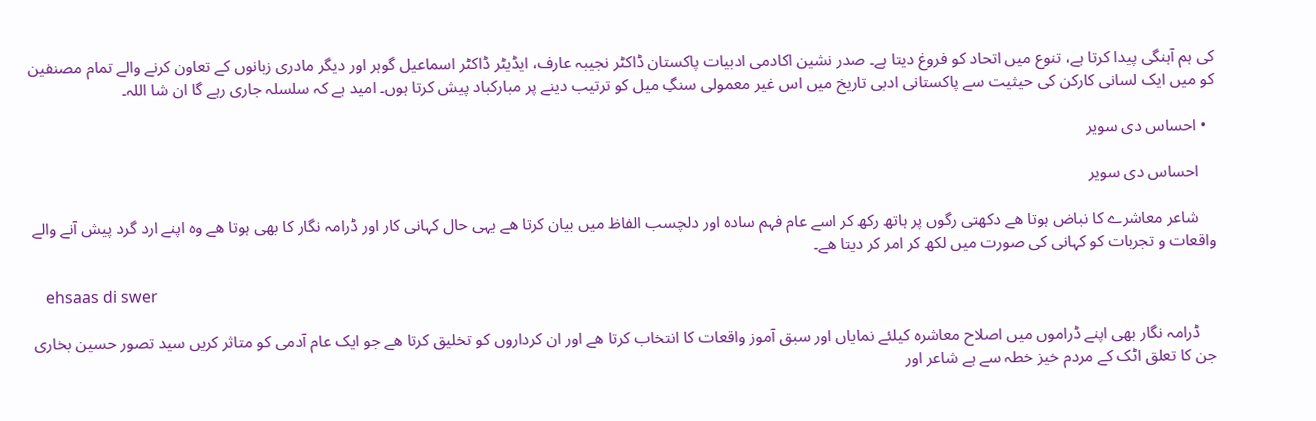کی ہم آہنگی پیدا کرتا ہے، تنوع میں اتحاد کو فروغ دیتا ہے۔ صدر نشین اکادمی ادبیات پاکستان ڈاکٹر نجیبہ عارف، ایڈیٹر ڈاکٹر اسماعیل گوہر اور دیگر مادری زبانوں کے تعاون کرنے والے تمام مصنفین کو میں ایک لسانی کارکن کی حیثیت سے پاکستانی ادبی تاریخ میں اس غیر معمولی سنگِ میل کو ترتیب دینے پر مبارکباد پیش کرتا ہوں۔ امید ہے کہ سلسلہ جاری رہے گا ان شا اللہ۔

  • احساس دی سویر

    احساس دی سویر

    شاعر معاشرے کا نباض ہوتا ھے دکھتی رگوں پر ہاتھ رکھ کر اسے عام فہم سادہ اور دلچسب الفاظ میں بیان کرتا ھے یہی حال کہانی کار اور ڈرامہ نگار کا بھی ہوتا ھے وہ اپنے ارد گرد پیش آنے والے واقعات و تجربات کو کہانی کی صورت میں لکھ کر امر کر دیتا ھے۔

    ehsaas di swer

    ڈرامہ نگار بھی اپنے ڈراموں میں اصلاح معاشرہ کیلئے نمایاں اور سبق آموز واقعات کا انتخاب کرتا ھے اور ان کرداروں کو تخلیق کرتا ھے جو ایک عام آدمی کو متاثر کریں سید تصور حسین بخاری جن کا تعلق اٹک کے مردم خیز خطہ سے ہے شاعر اور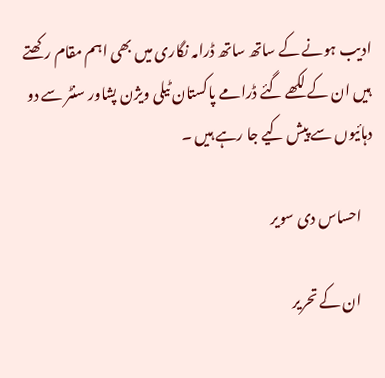ادیب ہونے کے ساتھ ساتھ ڈرامہ نگاری میں بھی اہم مقام رکھتے ہیں ان کے لکھے گئے ڈرامے پاکستان ٹیلی ویژن پشاور سنٹر سے دو دہائیوں سے پیش کیے جا رہے ہیں ۔

    احساس دی سویر

    ان کے تحریر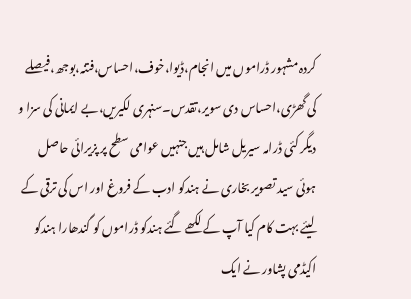کردہ مشہور ڈراموں میں انجام،ڈیوا،خوف،احساس،فتنہ،بوجھ،فیصلے کی گھڑی،احساس دی سویر،تقدس۔سنہری لکیریں،بے ایمانی کی سزا و دیگر کئی ڈرامہ سیریل شامل ہیں جنہیں عوامی سطح پر پزیرائی حاصل ہوئی سید تصویر بخاری نے ہندکو ادب کے فروغ اور اس کی ترقی کے لیئے بہت کام کیا آپ کے لکھے گئے ہندکو ڈراموں کو گندھارا ہندکو اکیڈمی پشاور نے ایک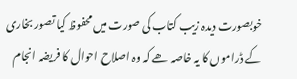خوبصورت دیدہ زیب کتاب کی صورت میں محفوظ کیا تصور بخاری کے ڈراموں کا یہ خاصہ ھے کہ وہ اصلاح احوال کا فریضہ انجام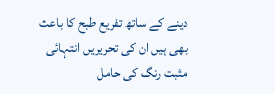دینے کے ساتھ تفریع طبح کا باعث بھی ہیں ان کی تحریریں انتہائی مثبت رنگ کی حامل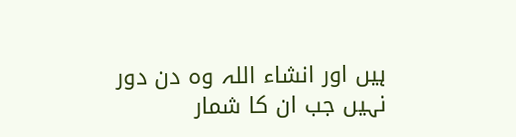ہیں اور انشاء اللہ وہ دن دور نہیں جب ان کا شمار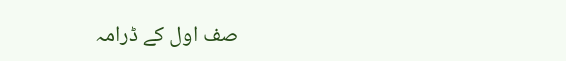صف اول کے ڈرامہ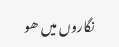نگاروں میں ھو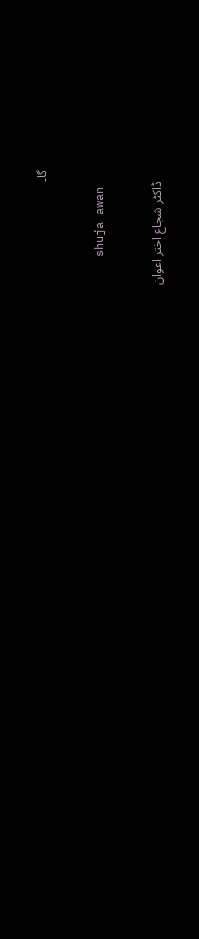گا۔

    shuja awan

    ڈاکٹر شجاع اختر اعوان